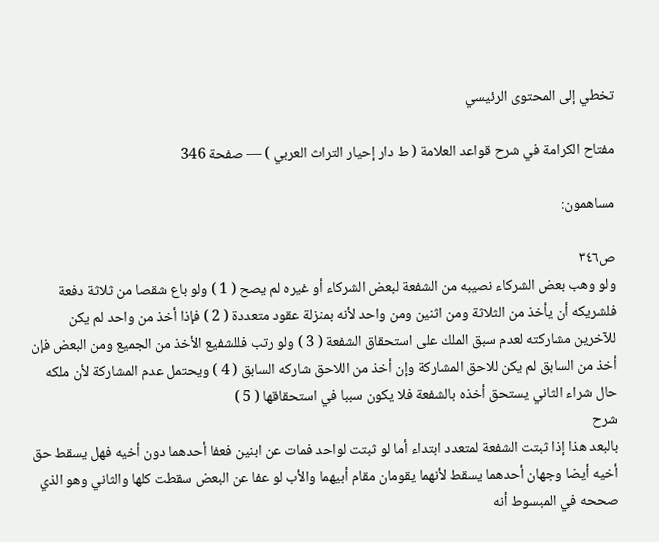تخطي إلى المحتوى الرئيسي

مفتاح الكرامة في شرح قواعد العلامة ( ط دار إحيار التراث العربي ) — صفحة 346

مساهمون:

ص٣٤٦
ولو وهب بعض الشركاء نصيبه من الشفعة لبعض الشركاء أو غيره لم يصح ( 1 ) ولو باع شقصا من ثلاثة دفعة فلشريكه أن يأخذ من الثلاثة ومن اثنين ومن واحد لأنه بمنزلة عقود متعددة ( 2 ) فإذا أخذ من واحد لم يكن للآخرين مشاركته لعدم سبق الملك على استحقاق الشفعة ( 3 ) ولو رتب فللشفيع الأخذ من الجميع ومن البعض فإن أخذ من السابق لم يكن للاحق المشاركة وإن أخذ من اللاحق شاركه السابق ( 4 ) ويحتمل عدم المشاركة لأن ملكه حال شراء الثاني يستحق أخذه بالشفعة فلا يكون سببا في استحقاقها ( 5 )
شرح
بالبعد هذا إذا ثبتت الشفعة لمتعدد ابتداء أما لو ثبتت لواحد فمات عن ابنين فعفا أحدهما دون أخيه فهل يسقط حق أخيه أيضا وجهان أحدهما يسقط لأنهما يقومان مقام أبيهما والأب لو عفا عن البعض سقطت كلها والثاني وهو الذي صححه في المبسوط أنه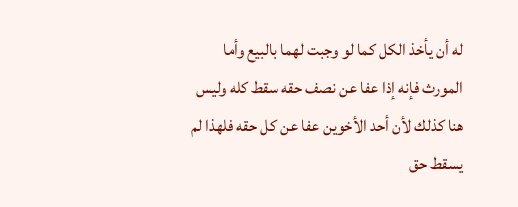له أن يأخذ الكل كما لو وجبت لهما بالبيع وأما المورث فإنه إذا عفا عن نصف حقه سقط كله وليس هنا كذلك لأن أحد الأخوين عفا عن كل حقه فلهذا لم يسقط حق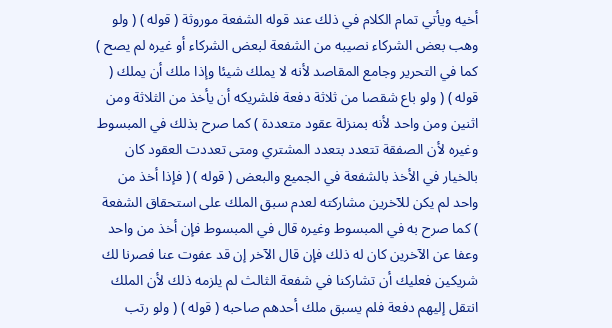أخيه ويأتي تمام الكلام في ذلك عند قوله الشفعة موروثة ( قوله ) ( ولو وهب بعض الشركاء نصيبه من الشفعة لبعض الشركاء أو غيره لم يصح ) كما في التحرير وجامع المقاصد لأنه لا يملك شيئا وإذا ملك أن يملك ( قوله ) ( ولو باع شقصا من ثلاثة دفعة فلشريكه أن يأخذ من الثلاثة ومن اثنين ومن واحد لأنه بمنزلة عقود متعددة ) كما صرح بذلك في المبسوط وغيره لأن الصفقة تتعدد بتعدد المشتري ومتى تعددت العقود كان بالخيار في الأخذ بالشفعة في الجميع والبعض ( قوله ) ( فإذا أخذ من واحد لم يكن للآخرين مشاركته لعدم سبق الملك على استحقاق الشفعة ) كما صرح به في المبسوط وغيره قال في المبسوط فإن أخذ من واحد وعفا عن الآخرين كان له ذلك فإن قال الآخر إن قد عفوت عنا فصرنا لك شريكين فعليك أن تشاركنا في شفعة الثالث لم يلزمه ذلك لأن الملك انتقل إليهم دفعة فلم يسبق ملك أحدهم صاحبه ( قوله ) ( ولو رتب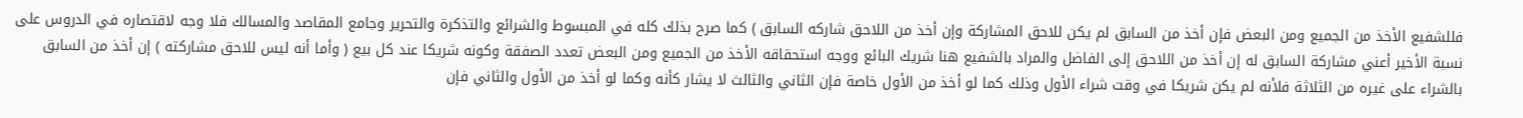فللشفيع الأخذ من الجميع ومن البعض فإن أخذ من السابق لم يكن للاحق المشاركة وإن أخذ من اللاحق شاركه السابق ) كما صرح بذلك كله في المبسوط والشرائع والتذكرة والتحرير وجامع المقاصد والمسالك فلا وجه لاقتصاره في الدروس على نسبة الأخير أعني مشاركة السابق له إن أخذ من اللاحق إلى الفاضل والمراد بالشفيع هنا شريك البائع ووجه استحقاقه الأخذ من الجميع ومن البعض تعدد الصفقة وكونه شريكا عند كل بيع ( وأما أنه ليس للاحق مشاركته ) إن أخذ من السابق بالشراء على غيره من الثلاثة فلأنه لم يكن شريكا في وقت شراء الأول وذلك كما لو أخذ من الأول خاصة فإن الثاني والثالث لا يشار كأنه وكما لو أخذ من الأول والثاني فإن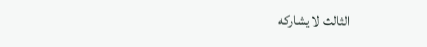الثالث لا يشاركه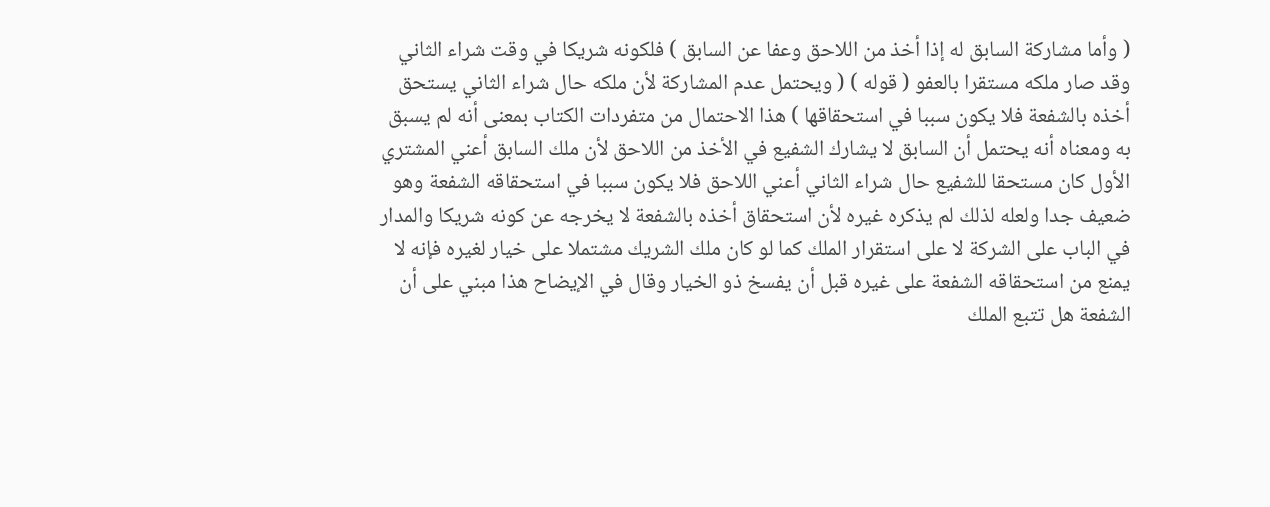( وأما مشاركة السابق له إذا أخذ من اللاحق وعفا عن السابق ) فلكونه شريكا في وقت شراء الثاني وقد صار ملكه مستقرا بالعفو ( قوله ) ( ويحتمل عدم المشاركة لأن ملكه حال شراء الثاني يستحق أخذه بالشفعة فلا يكون سببا في استحقاقها ) هذا الاحتمال من متفردات الكتاب بمعنى أنه لم يسبق به ومعناه أنه يحتمل أن السابق لا يشارك الشفيع في الأخذ من اللاحق لأن ملك السابق أعني المشتري الأول كان مستحقا للشفيع حال شراء الثاني أعني اللاحق فلا يكون سببا في استحقاقه الشفعة وهو ضعيف جدا ولعله لذلك لم يذكره غيره لأن استحقاق أخذه بالشفعة لا يخرجه عن كونه شريكا والمدار في الباب على الشركة لا على استقرار الملك كما لو كان ملك الشريك مشتملا على خيار لغيره فإنه لا يمنع من استحقاقه الشفعة على غيره قبل أن يفسخ ذو الخيار وقال في الإيضاح هذا مبني على أن الشفعة هل تتبع الملك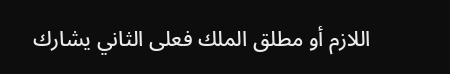اللازم أو مطلق الملك فعلى الثاني يشارك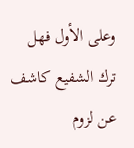وعلى الأول فهل ترك الشفيع كاشف عن لزوم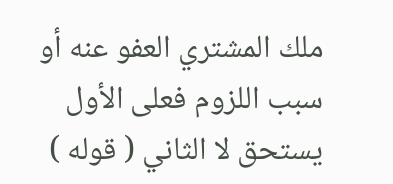ملك المشتري العفو عنه أو سبب اللزوم فعلى الأول يستحق لا الثاني ( قوله )